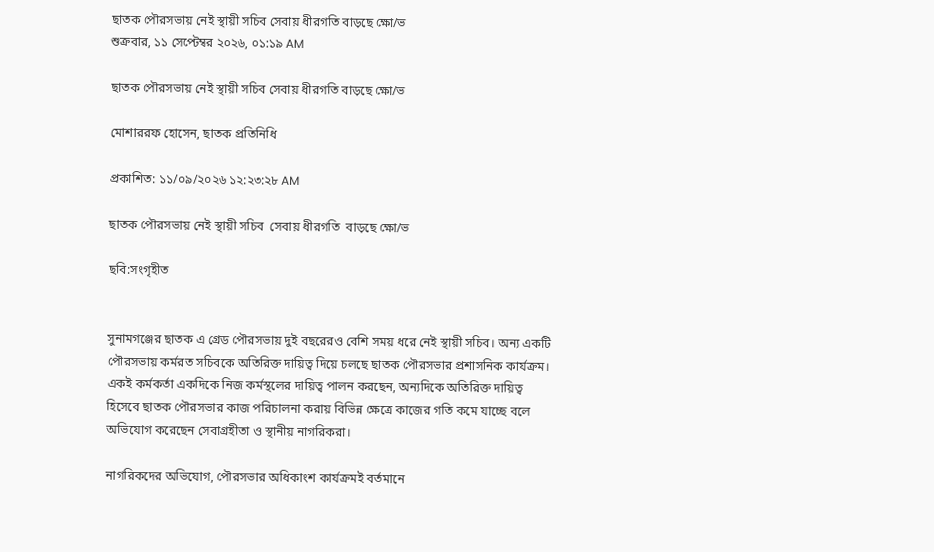ছাতক পৌরসভায় নেই স্থায়ী সচিব সেবায় ধীরগতি বাড়ছে ক্ষো/ভ
শুক্রবার, ১১ সেপ্টেম্বর ২০২৬, ০১:১৯ AM

ছাতক পৌরসভায় নেই স্থায়ী সচিব সেবায় ধীরগতি বাড়ছে ক্ষো/ভ

মোশাররফ হোসেন, ছাতক প্রতিনিধি

প্রকাশিত: ১১/০৯/২০২৬ ১২:২৩:২৮ AM

ছাতক পৌরসভায় নেই স্থায়ী সচিব  সেবায় ধীরগতি  বাড়ছে ক্ষো/ভ

ছবি:সংগৃহীত


সুনামগঞ্জের ছাতক এ গ্রেড পৌরসভায় দুই বছরেরও বেশি সময় ধরে নেই স্থায়ী সচিব। অন্য একটি পৌরসভায় কর্মরত সচিবকে অতিরিক্ত দায়িত্ব দিয়ে চলছে ছাতক পৌরসভার প্রশাসনিক কার্যক্রম। একই কর্মকর্তা একদিকে নিজ কর্মস্থলের দায়িত্ব পালন করছেন, অন্যদিকে অতিরিক্ত দায়িত্ব হিসেবে ছাতক পৌরসভার কাজ পরিচালনা করায় বিভিন্ন ক্ষেত্রে কাজের গতি কমে যাচ্ছে বলে অভিযোগ করেছেন সেবাগ্রহীতা ও স্থানীয় নাগরিকরা।

নাগরিকদের অভিযোগ, পৌরসভার অধিকাংশ কার্যক্রমই বর্তমানে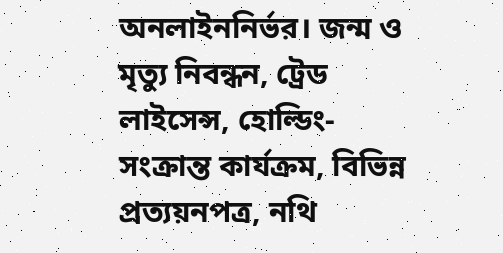অনলাইননির্ভর। জন্ম ও মৃত্যু নিবন্ধন, ট্রেড লাইসেন্স, হোল্ডিং-সংক্রান্ত কার্যক্রম, বিভিন্ন প্রত্যয়নপত্র, নথি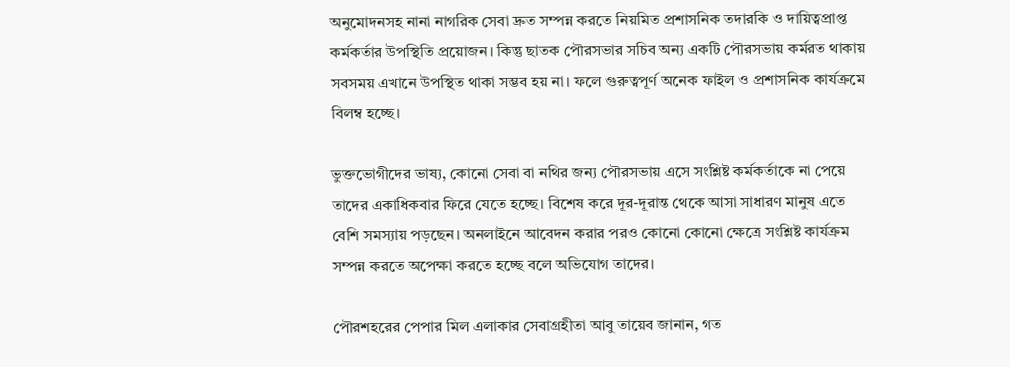অনুমোদনসহ নানা নাগরিক সেবা দ্রুত সম্পন্ন করতে নিয়মিত প্রশাসনিক তদারকি ও দায়িত্বপ্রাপ্ত কর্মকর্তার উপস্থিতি প্রয়োজন। কিন্তু ছাতক পৌরসভার সচিব অন্য একটি পৌরসভায় কর্মরত থাকায় সবসময় এখানে উপস্থিত থাকা সম্ভব হয় না। ফলে গুরুত্বপূর্ণ অনেক ফাইল ও প্রশাসনিক কার্যক্রমে বিলম্ব হচ্ছে।

ভুক্তভোগীদের ভাষ্য, কোনো সেবা বা নথির জন্য পৌরসভায় এসে সংশ্লিষ্ট কর্মকর্তাকে না পেয়ে তাদের একাধিকবার ফিরে যেতে হচ্ছে। বিশেষ করে দূর-দূরান্ত থেকে আসা সাধারণ মানুষ এতে বেশি সমস্যায় পড়ছেন। অনলাইনে আবেদন করার পরও কোনো কোনো ক্ষেত্রে সংশ্লিষ্ট কার্যক্রম সম্পন্ন করতে অপেক্ষা করতে হচ্ছে বলে অভিযোগ তাদের।

পৌরশহরের পেপার মিল এলাকার সেবাগ্রহীতা আবু তায়েব জানান, গত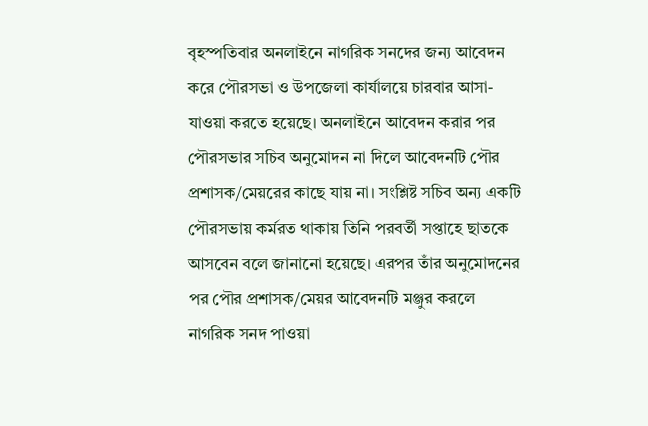বৃহস্পতিবার অনলাইনে নাগরিক সনদের জন্য আবেদন করে পৌরসভা ও উপজেলা কার্যালয়ে চারবার আসা-যাওয়া করতে হয়েছে। অনলাইনে আবেদন করার পর পৌরসভার সচিব অনুমোদন না দিলে আবেদনটি পৌর প্রশাসক/মেয়রের কাছে যায় না। সংশ্লিষ্ট সচিব অন্য একটি পৌরসভায় কর্মরত থাকায় তিনি পরবর্তী সপ্তাহে ছাতকে আসবেন বলে জানানো হয়েছে। এরপর তাঁর অনুমোদনের পর পৌর প্রশাসক/মেয়র আবেদনটি মঞ্জুর করলে নাগরিক সনদ পাওয়া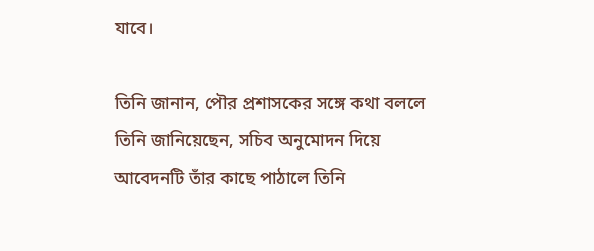যাবে।

তিনি জানান, পৌর প্রশাসকের সঙ্গে কথা বললে তিনি জানিয়েছেন, সচিব অনুমোদন দিয়ে আবেদনটি তাঁর কাছে পাঠালে তিনি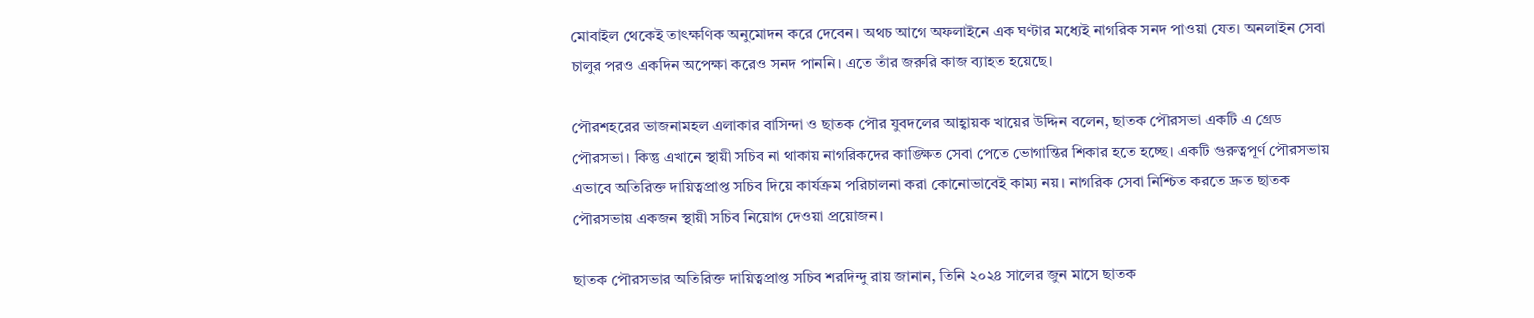মোবাইল থেকেই তাৎক্ষণিক অনুমোদন করে দেবেন। অথচ আগে অফলাইনে এক ঘণ্টার মধ্যেই নাগরিক সনদ পাওয়া যেত। অনলাইন সেবা চালুর পরও একদিন অপেক্ষা করেও সনদ পাননি। এতে তাঁর জরুরি কাজ ব্যাহত হয়েছে।

পৌরশহরের ভাজনামহল এলাকার বাসিন্দা ও ছাতক পৌর যুবদলের আহ্বায়ক খায়ের উদ্দিন বলেন, ছাতক পৌরসভা একটি এ গ্রেড পৌরসভা। কিন্তু এখানে স্থায়ী সচিব না থাকায় নাগরিকদের কাঙ্ক্ষিত সেবা পেতে ভোগান্তির শিকার হতে হচ্ছে। একটি গুরুত্বপূর্ণ পৌরসভায় এভাবে অতিরিক্ত দায়িত্বপ্রাপ্ত সচিব দিয়ে কার্যক্রম পরিচালনা করা কোনোভাবেই কাম্য নয়। নাগরিক সেবা নিশ্চিত করতে দ্রুত ছাতক পৌরসভায় একজন স্থায়ী সচিব নিয়োগ দেওয়া প্রয়োজন।

ছাতক পৌরসভার অতিরিক্ত দায়িত্বপ্রাপ্ত সচিব শরদিন্দু রায় জানান, তিনি ২০২৪ সালের জুন মাসে ছাতক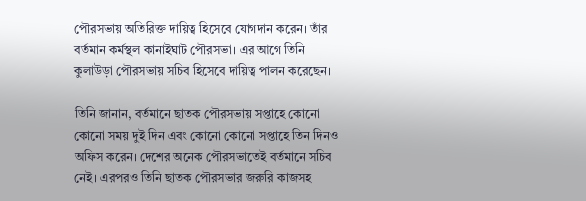পৌরসভায় অতিরিক্ত দায়িত্ব হিসেবে যোগদান করেন। তাঁর বর্তমান কর্মস্থল কানাইঘাট পৌরসভা। এর আগে তিনি কুলাউড়া পৌরসভায় সচিব হিসেবে দায়িত্ব পালন করেছেন।

তিনি জানান, বর্তমানে ছাতক পৌরসভায় সপ্তাহে কোনো কোনো সময় দুই দিন এবং কোনো কোনো সপ্তাহে তিন দিনও অফিস করেন। দেশের অনেক পৌরসভাতেই বর্তমানে সচিব নেই। এরপরও তিনি ছাতক পৌরসভার জরুরি কাজসহ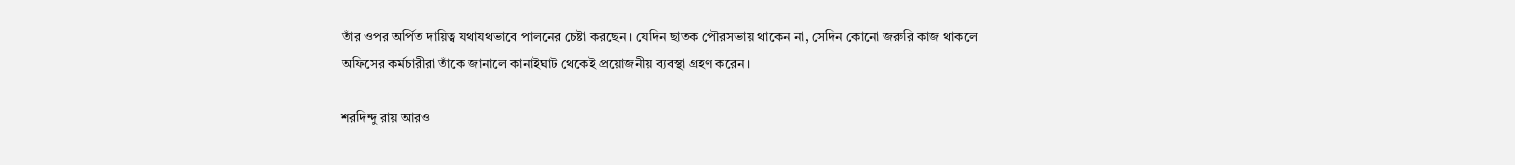তাঁর ওপর অর্পিত দায়িত্ব যথাযথভাবে পালনের চেষ্টা করছেন। যেদিন ছাতক পৌরসভায় থাকেন না, সেদিন কোনো জরুরি কাজ থাকলে অফিসের কর্মচারীরা তাঁকে জানালে কানাইঘাট থেকেই প্রয়োজনীয় ব্যবস্থা গ্রহণ করেন।

শরদিন্দু রায় আরও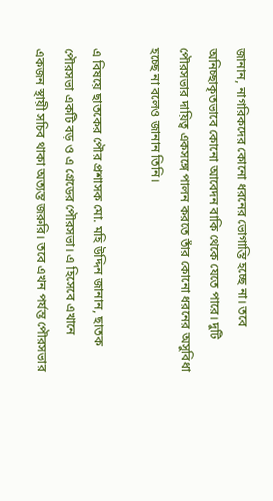জানান, নাগরিকদের কোনো ধরনের ভোগান্তি হচ্ছে না। তবে অনিচ্ছাকৃতভাবে কোনো আবেদন বাকি থেকে যেতে পারে। দুটি পৌরসভার দায়িত্ব একসঙ্গে পালন করতে তাঁর কোনো ধরনের অসুবিধা হচ্ছে না বলেও জানান তিনি।

এ বিষয়ে ছাতকের পৌর প্রশাসক মো. মহি উদ্দিন জানান, ছাতক পৌরসভা একটি বড় ও এ গ্রেডের পৌরসভা। এ হিসেবে এখানে একজন স্থায়ী সচিব থাকা অত্যন্ত জরুরি। তবে এখন পর্যন্ত পৌরসভার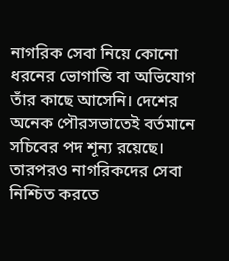নাগরিক সেবা নিয়ে কোনো ধরনের ভোগান্তি বা অভিযোগ তাঁর কাছে আসেনি। দেশের অনেক পৌরসভাতেই বর্তমানে সচিবের পদ শূন্য রয়েছে। তারপরও নাগরিকদের সেবা নিশ্চিত করতে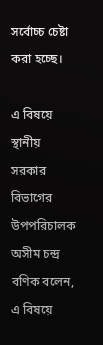সর্বোচ্চ চেষ্টা করা হচ্ছে।

এ বিষয়ে স্থানীয় সরকার বিভাগের উপপরিচালক অসীম চন্দ্র বণিক বলেন, এ বিষয়ে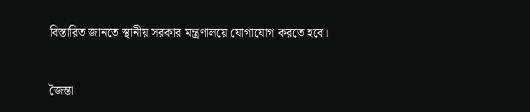বিস্তারিত জানতে স্থানীয় সরকার মন্ত্রণালয়ে যোগাযোগ করতে হবে।


জৈন্তা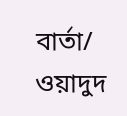বার্তা/ ওয়াদুদ